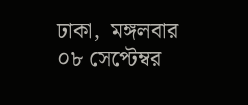ঢাকা,  মঙ্গলবার   ০৮ সেপ্টেম্বর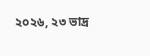২০২৬, ২৩ ভাদ্র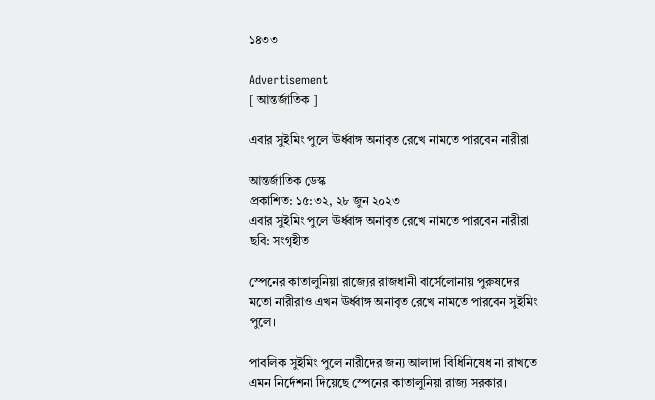১৪৩৩

Advertisement
[ আন্তর্জাতিক ]

এবার সুইমিং পুলে ঊর্ধ্বাঙ্গ অনাবৃত রেখে নামতে পারবেন নারীরা

আন্তর্জাতিক ডেস্ক
প্রকাশিত: ১৫:৩২, ২৮ জুন ২০২৩
এবার সুইমিং পুলে ঊর্ধ্বাঙ্গ অনাবৃত রেখে নামতে পারবেন নারীরা
ছবি: সংগৃহীত

স্পেনের কাতালুনিয়া রাজ্যের রাজধানী বার্সেলোনায় পুরুষদের মতো নারীরাও এখন ঊর্ধ্বাঙ্গ অনাবৃত রেখে নামতে পারবেন সুইমিং পুলে।

পাবলিক সুইমিং পুলে নারীদের জন্য আলাদা বিধিনিষেধ না রাখতে এমন নির্দেশনা দিয়েছে স্পেনের কাতালুনিয়া রাজ্য সরকার।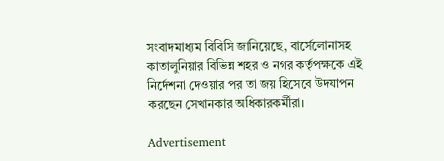সংবাদমাধ্যম বিবিসি জানিয়েছে, বার্সেলোনাসহ কাতালুনিয়ার বিভিন্ন শহর ও নগর কর্তৃপক্ষকে এই নির্দেশনা দেওয়ার পর তা জয় হিসেবে উদযাপন করছেন সেখানকার অধিকারকর্মীরা।

Advertisement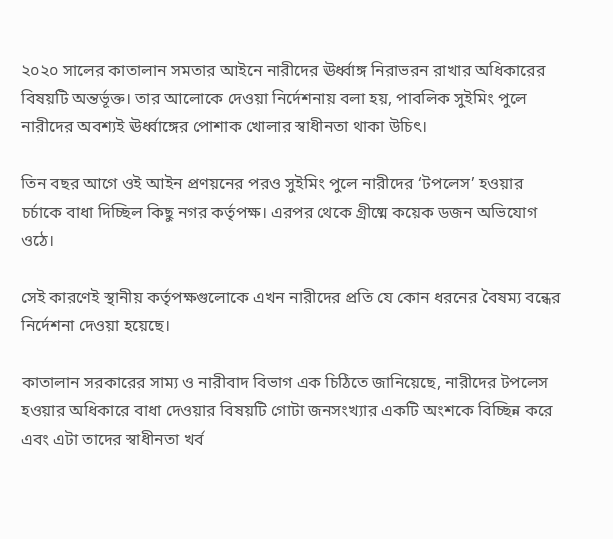২০২০ সালের কাতালান সমতার আইনে নারীদের ঊর্ধ্বাঙ্গ নিরাভরন রাখার অধিকারের বিষয়টি অন্তর্ভূক্ত। তার আলোকে দেওয়া নির্দেশনায় বলা হয়, পাবলিক সুইমিং পুলে নারীদের অবশ্যই ঊর্ধ্বাঙ্গের পোশাক খোলার স্বাধীনতা থাকা উচিৎ।

তিন বছর আগে ওই আইন প্রণয়নের পরও সুইমিং পুলে নারীদের ‘টপলেস’ হওয়ার চর্চাকে বাধা দিচ্ছিল কিছু নগর কর্তৃপক্ষ। এরপর থেকে গ্রীষ্মে কয়েক ডজন অভিযোগ ওঠে।

সেই কারণেই স্থানীয় কর্তৃপক্ষগুলোকে এখন নারীদের প্রতি যে কোন ধরনের বৈষম্য বন্ধের নির্দেশনা দেওয়া হয়েছে।

কাতালান সরকারের সাম্য ও নারীবাদ বিভাগ এক চিঠিতে জানিয়েছে, নারীদের টপলেস হওয়ার অধিকারে বাধা দেওয়ার বিষয়টি গোটা জনসংখ্যার একটি অংশকে বিচ্ছিন্ন করে এবং এটা তাদের স্বাধীনতা খর্ব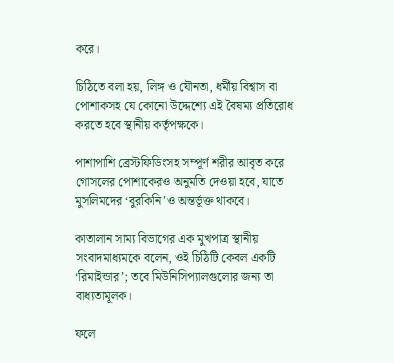করে।

চিঠিতে বলা হয়, লিঙ্গ ও যৌনতা, ধর্মীয় বিশ্বাস বা পোশাকসহ যে কোনো উদ্দেশ্যে এই বৈষম্য প্রতিরোধ করতে হবে স্থানীয় কর্তৃপক্ষকে।

পাশাপাশি ব্রেস্টফিডিংসহ সম্পূর্ণ শরীর আবৃত করে গোসলের পোশাকেরও অনুমতি দেওয়া হবে, যাতে মুসলিমদের ‘বুরকিনি’ও অন্তর্ভূক্ত থাকবে।

কাতালান সাম্য বিভাগের এক মুখপাত্র স্থানীয় সংবাদমাধ্যমকে বলেন, ওই চিঠিটি কেবল একটি ‘রিমাইন্ডার’; তবে মিউনিসিপ্যালগুলোর জন্য তা বাধ্যতামূলক।

ফলে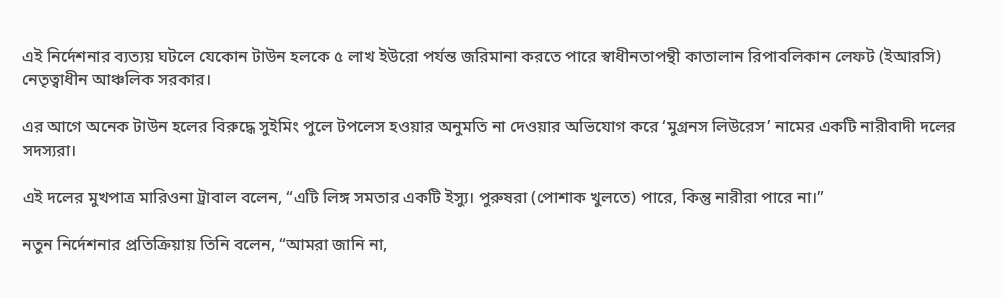এই নির্দেশনার ব্যত্যয় ঘটলে যেকোন টাউন হলকে ৫ লাখ ইউরো পর্যন্ত জরিমানা করতে পারে স্বাধীনতাপন্থী কাতালান রিপাবলিকান লেফট (ইআরসি) নেতৃত্বাধীন আঞ্চলিক সরকার।

এর আগে অনেক টাউন হলের বিরুদ্ধে সুইমিং পুলে টপলেস হওয়ার অনুমতি না দেওয়ার অভিযোগ করে ‘মুগ্রনস লিউরেস’ নামের একটি নারীবাদী দলের সদস্যরা।

এই দলের মুখপাত্র মারিওনা ট্রাবাল বলেন, “এটি লিঙ্গ সমতার একটি ইস্যু। পুরুষরা (পোশাক খুলতে) পারে, কিন্তু নারীরা পারে না।”

নতুন নির্দেশনার প্রতিক্রিয়ায় তিনি বলেন, “আমরা জানি না,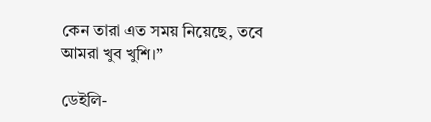কেন তারা এত সময় নিয়েছে, তবে আমরা খুব খুশি।”

ডেইলি-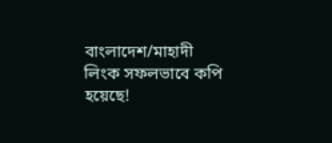বাংলাদেশ/মাহাদী
লিংক সফলভাবে কপি হয়েছে!